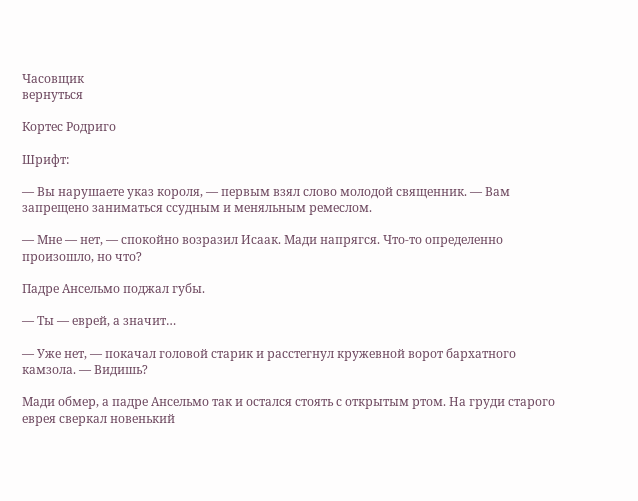Часовщик
вернуться

Кортес Родриго

Шрифт:

— Вы нарушаете указ короля, — первым взял слово молодой священник. — Вам запрещено заниматься ссудным и меняльным ремеслом.

— Мне — нет, — спокойно возразил Исаак. Мади напрягся. Что-то определенно произошло, но что?

Падре Ансельмо поджал губы.

— Ты — еврей, а значит…

— Уже нет, — покачал головой старик и расстегнул кружевной ворот бархатного камзола. — Видишь?

Мади обмер, а падре Ансельмо так и остался стоять с открытым ртом. На груди старого еврея сверкал новенький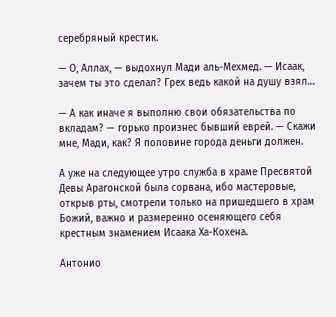серебряный крестик.

— О, Аллах, — выдохнул Мади аль-Мехмед. — Исаак, зачем ты это сделал? Грех ведь какой на душу взял…

— А как иначе я выполню свои обязательства по вкладам? — горько произнес бывший еврей. — Скажи мне, Мади, как? Я половине города деньги должен.

А уже на следующее утро служба в храме Пресвятой Девы Арагонской была сорвана, ибо мастеровые, открыв рты, смотрели только на пришедшего в храм Божий, важно и размеренно осеняющего себя крестным знамением Исаака Ха-Кохена.

Антонио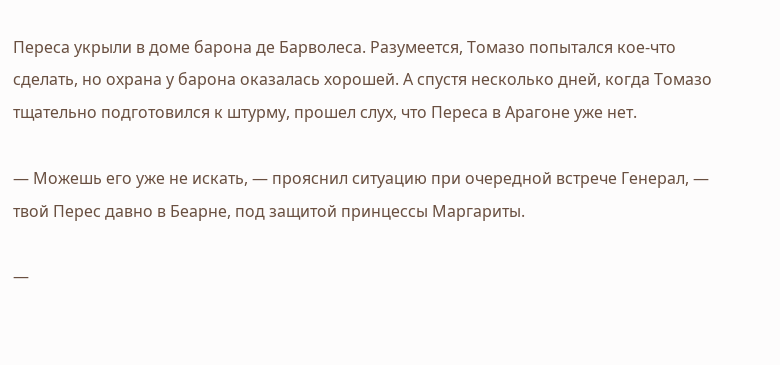Переса укрыли в доме барона де Барволеса. Разумеется, Томазо попытался кое-что сделать, но охрана у барона оказалась хорошей. А спустя несколько дней, когда Томазо тщательно подготовился к штурму, прошел слух, что Переса в Арагоне уже нет.

— Можешь его уже не искать, — прояснил ситуацию при очередной встрече Генерал, — твой Перес давно в Беарне, под защитой принцессы Маргариты.

—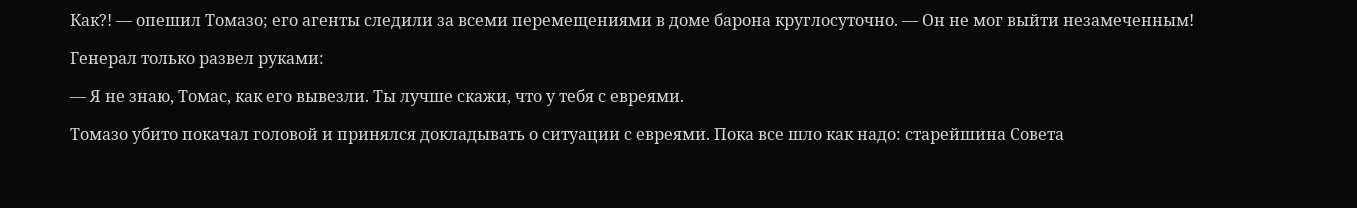Как?! — опешил Томазо; его агенты следили за всеми перемещениями в доме барона круглосуточно. — Он не мог выйти незамеченным!

Генерал только развел руками:

— Я не знаю, Томас, как его вывезли. Ты лучше скажи, что у тебя с евреями.

Томазо убито покачал головой и принялся докладывать о ситуации с евреями. Пока все шло как надо: старейшина Совета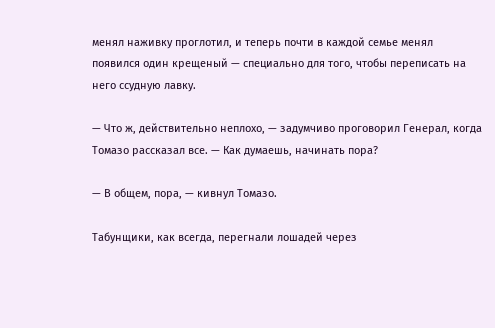менял наживку проглотил, и теперь почти в каждой семье менял появился один крещеный — специально для того, чтобы переписать на него ссудную лавку.

— Что ж, действительно неплохо, — задумчиво проговорил Генерал, когда Томазо рассказал все. — Как думаешь, начинать пора?

— В общем, пора, — кивнул Томазо.

Табунщики, как всегда, перегнали лошадей через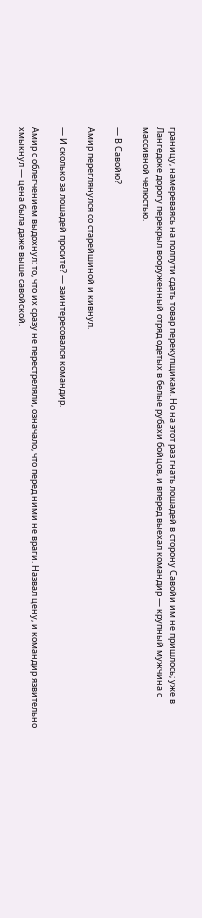границу, намереваясь на полпути сдать товар перекупщикам. Но на этот раз гнать лошадей в сторону Савойи им не пришлось; уже в Лангедоке дорогу перекрыл вооруженный отряд одетых в белые рубахи бойцов, и вперед выехал командир — крупный мужчина с массивной челюстью.

— В Савойю?

Амир переглянулся со старейшиной и кивнул.

— И сколько за лошадей просите? — заинтересовался командир.

Амир с облегчением выдохнул: то, что их сразу не перестреляли, означало, что перед ними не враги. Назвал цену, и командир язвительно хмыкнул — цена была даже выше савойской.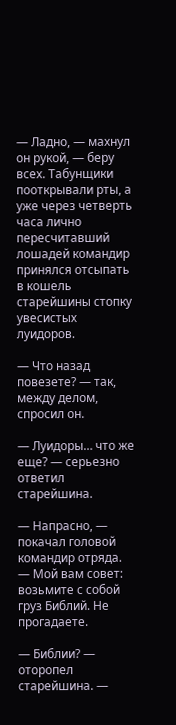— Ладно, — махнул он рукой, — беру всех. Табунщики пооткрывали рты, а уже через четверть часа лично пересчитавший лошадей командир принялся отсыпать в кошель старейшины стопку увесистых луидоров.

— Что назад повезете? — так, между делом, спросил он.

— Луидоры… что же еще? — серьезно ответил старейшина.

— Напрасно, — покачал головой командир отряда. — Мой вам совет: возьмите с собой груз Библий. Не прогадаете.

— Библии? — оторопел старейшина. —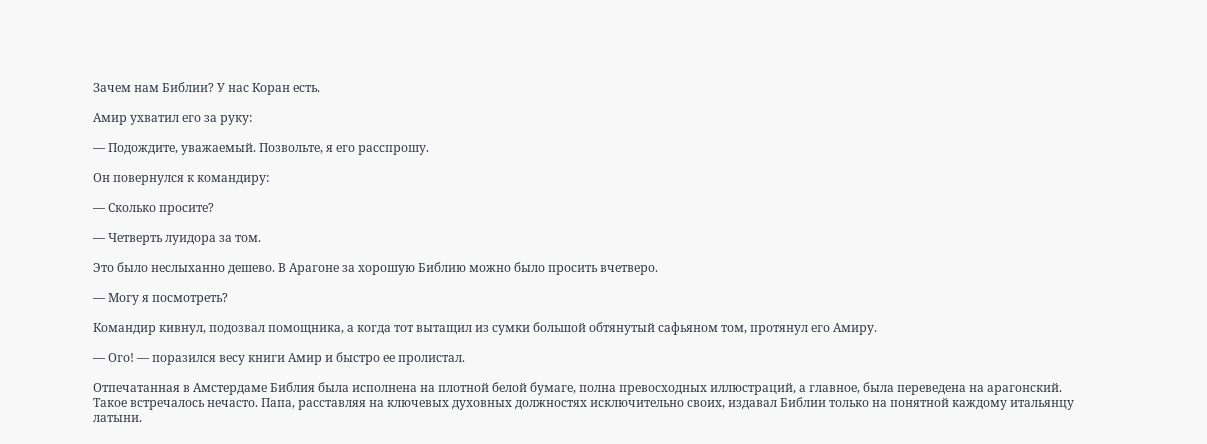Зачем нам Библии? У нас Коран есть.

Амир ухватил его за руку:

— Подождите, уважаемый. Позвольте, я его расспрошу.

Он повернулся к командиру:

— Сколько просите?

— Четверть луидора за том.

Это было неслыханно дешево. В Арагоне за хорошую Библию можно было просить вчетверо.

— Могу я посмотреть?

Командир кивнул, подозвал помощника, а когда тот вытащил из сумки большой обтянутый сафьяном том, протянул его Амиру.

— Ого! — поразился весу книги Амир и быстро ее пролистал.

Отпечатанная в Амстердаме Библия была исполнена на плотной белой бумаге, полна превосходных иллюстраций, а главное, была переведена на арагонский. Такое встречалось нечасто. Папа, расставляя на ключевых духовных должностях исключительно своих, издавал Библии только на понятной каждому итальянцу латыни.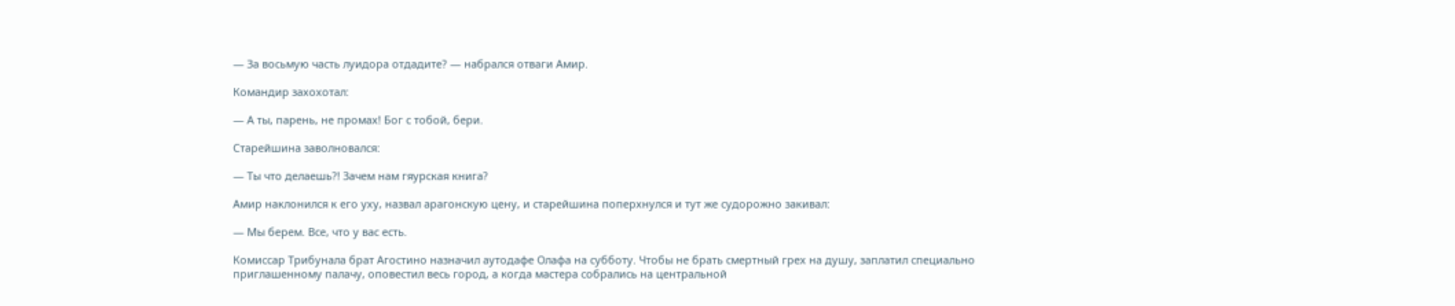— За восьмую часть луидора отдадите? — набрался отваги Амир.

Командир захохотал:

— А ты, парень, не промах! Бог с тобой, бери.

Старейшина заволновался:

— Ты что делаешь?! Зачем нам гяурская книга?

Амир наклонился к его уху, назвал арагонскую цену, и старейшина поперхнулся и тут же судорожно закивал:

— Мы берем. Все, что у вас есть.

Комиссар Трибунала брат Агостино назначил аутодафе Олафа на субботу. Чтобы не брать смертный грех на душу, заплатил специально приглашенному палачу, оповестил весь город, а когда мастера собрались на центральной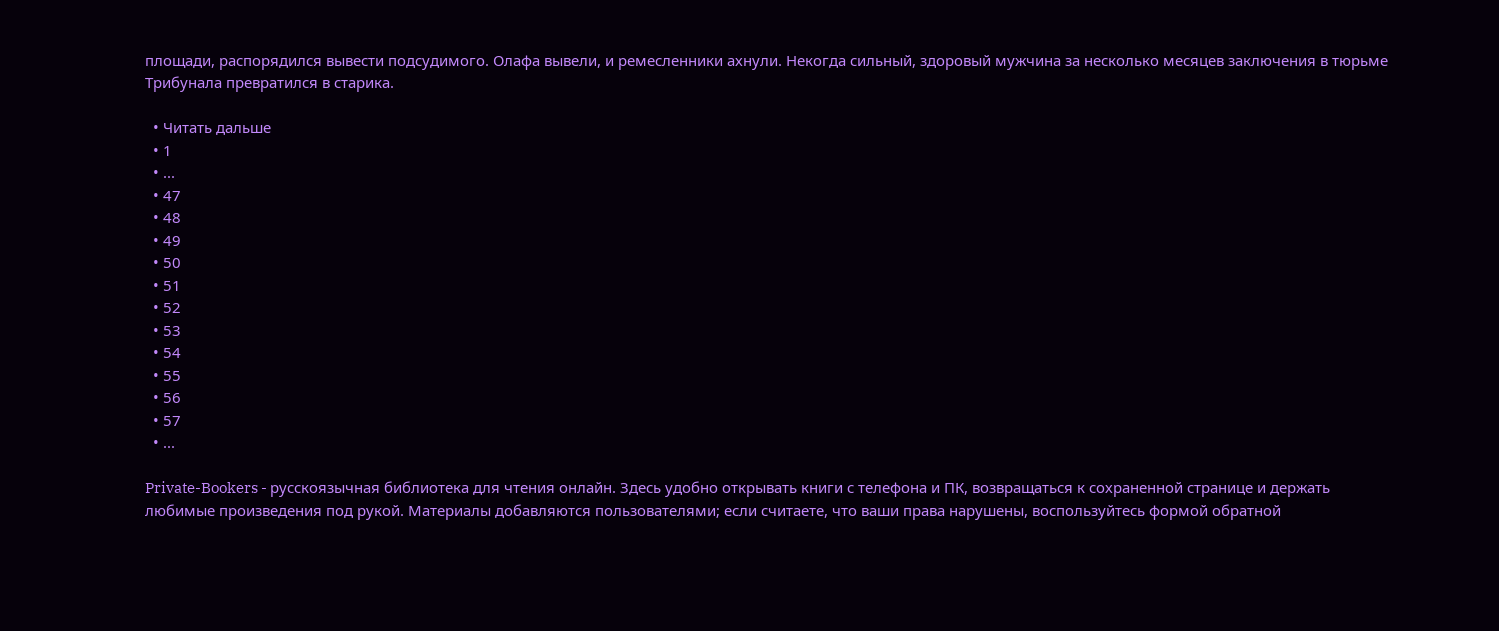площади, распорядился вывести подсудимого. Олафа вывели, и ремесленники ахнули. Некогда сильный, здоровый мужчина за несколько месяцев заключения в тюрьме Трибунала превратился в старика.

  • Читать дальше
  • 1
  • ...
  • 47
  • 48
  • 49
  • 50
  • 51
  • 52
  • 53
  • 54
  • 55
  • 56
  • 57
  • ...

Private-Bookers - русскоязычная библиотека для чтения онлайн. Здесь удобно открывать книги с телефона и ПК, возвращаться к сохраненной странице и держать любимые произведения под рукой. Материалы добавляются пользователями; если считаете, что ваши права нарушены, воспользуйтесь формой обратной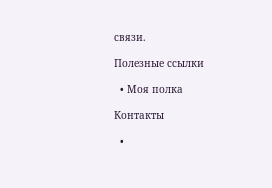связи.

Полезные ссылки

  • Моя полка

Контакты

  •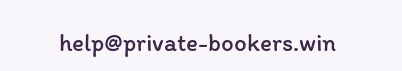help@private-bookers.win